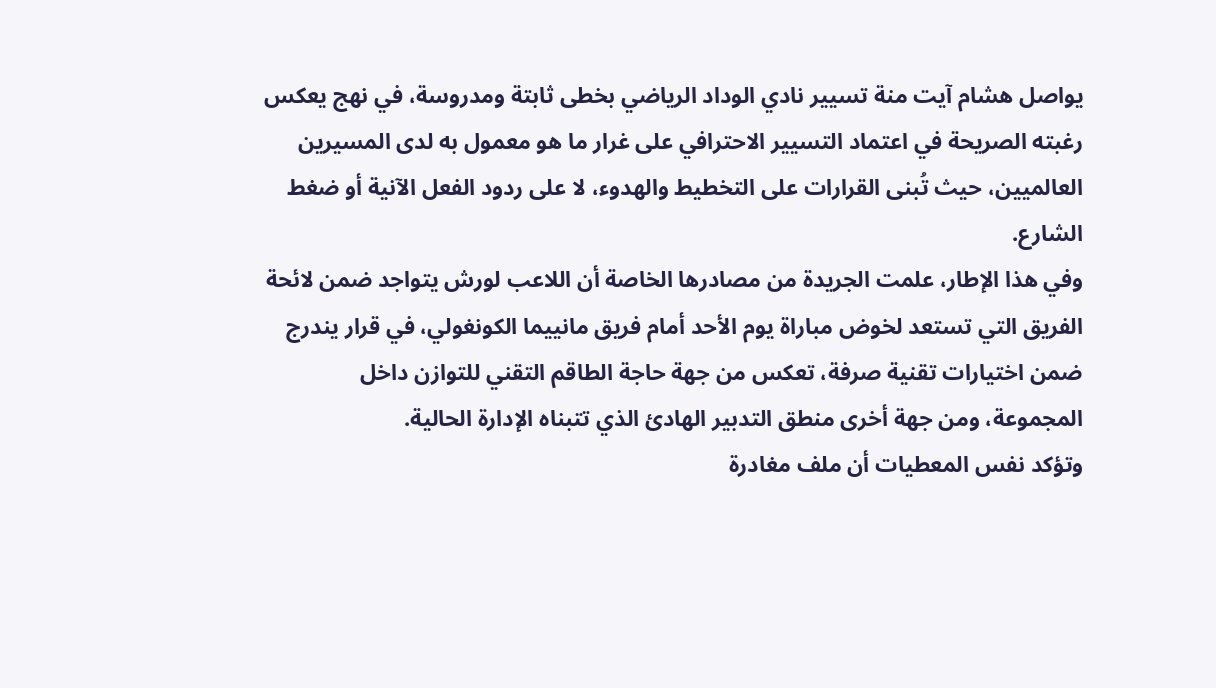يواصل هشام آيت منة تسيير نادي الوداد الرياضي بخطى ثابتة ومدروسة، في نهج يعكس رغبته الصريحة في اعتماد التسيير الاحترافي على غرار ما هو معمول به لدى المسيرين العالميين، حيث تُبنى القرارات على التخطيط والهدوء، لا على ردود الفعل الآنية أو ضغط الشارع.
وفي هذا الإطار، علمت الجريدة من مصادرها الخاصة أن اللاعب لورش يتواجد ضمن لائحة الفريق التي تستعد لخوض مباراة يوم الأحد أمام فريق مانييما الكونغولي، في قرار يندرج ضمن اختيارات تقنية صرفة، تعكس من جهة حاجة الطاقم التقني للتوازن داخل المجموعة، ومن جهة أخرى منطق التدبير الهادئ الذي تتبناه الإدارة الحالية.
وتؤكد نفس المعطيات أن ملف مغادرة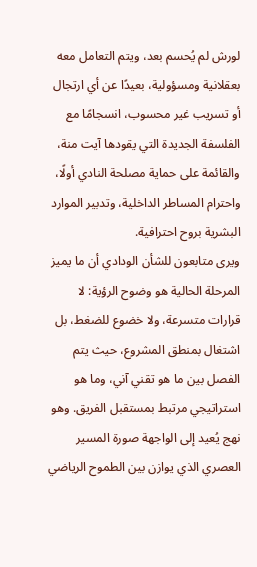لورش لم يُحسم بعد، ويتم التعامل معه بعقلانية ومسؤولية، بعيدًا عن أي ارتجال أو تسريب غير محسوب، انسجامًا مع الفلسفة الجديدة التي يقودها آيت منة، والقائمة على حماية مصلحة النادي أولًا، واحترام المساطر الداخلية، وتدبير الموارد البشرية بروح احترافية.
ويرى متابعون للشأن الودادي أن ما يميز المرحلة الحالية هو وضوح الرؤية: لا قرارات متسرعة، ولا خضوع للضغط، بل اشتغال بمنطق المشروع، حيث يتم الفصل بين ما هو تقني آني، وما هو استراتيجي مرتبط بمستقبل الفريق. وهو نهج يُعيد إلى الواجهة صورة المسير العصري الذي يوازن بين الطموح الرياضي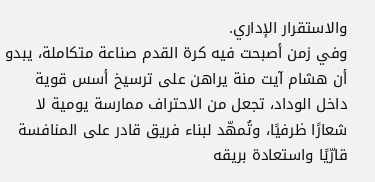والاستقرار الإداري.
وفي زمن أصبحت فيه كرة القدم صناعة متكاملة، يبدو أن هشام آيت منة يراهن على ترسيخ أسس قوية داخل الوداد، تجعل من الاحتراف ممارسة يومية لا شعارًا ظرفيًا، وتُمهّد لبناء فريق قادر على المنافسة قارّيًا واستعادة بريقه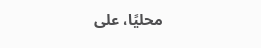محليًا، على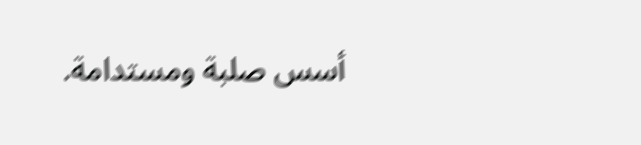أسس صلبة ومستدامة.